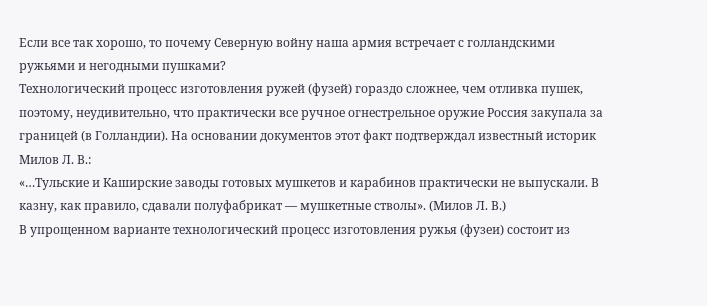Если все так хорошо, то почему Северную войну наша армия встречает с голландскими ружьями и негодными пушками?
Технологический процесс изготовления ружей (фузей) гораздо сложнее, чем отливка пушек, поэтому, неудивительно, что практически все ручное огнестрельное оружие Россия закупала за границей (в Голландии). На основании документов этот факт подтверждал известный историк Милов Л. В.:
«…Тульские и Каширские заводы готовых мушкетов и карабинов практически не выпускали. В казну, как правило, сдавали полуфабрикат — мушкетные стволы». (Милов Л. В.)
В упрощенном варианте технологический процесс изготовления ружья (фузеи) состоит из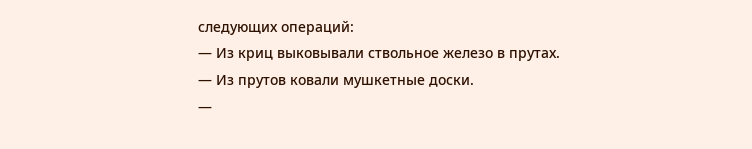следующих операций:
— Из криц выковывали ствольное железо в прутах.
— Из прутов ковали мушкетные доски.
—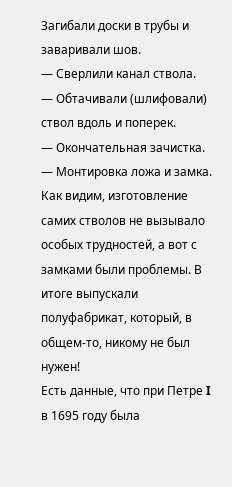Загибали доски в трубы и заваривали шов.
— Сверлили канал ствола.
— Обтачивали (шлифовали) ствол вдоль и поперек.
— Окончательная зачистка.
— Монтировка ложа и замка.
Как видим, изготовление самих стволов не вызывало особых трудностей, а вот с замками были проблемы. В итоге выпускали полуфабрикат, который, в общем-то, никому не был нужен!
Есть данные, что при Петре I в 1695 году была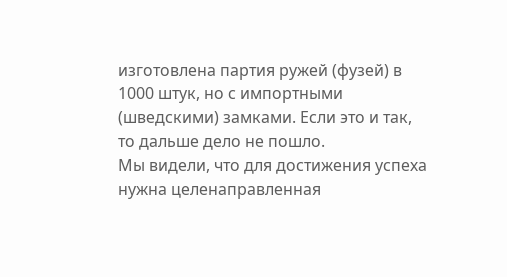изготовлена партия ружей (фузей) в 1000 штук, но с импортными (шведскими) замками. Если это и так, то дальше дело не пошло.
Мы видели, что для достижения успеха нужна целенаправленная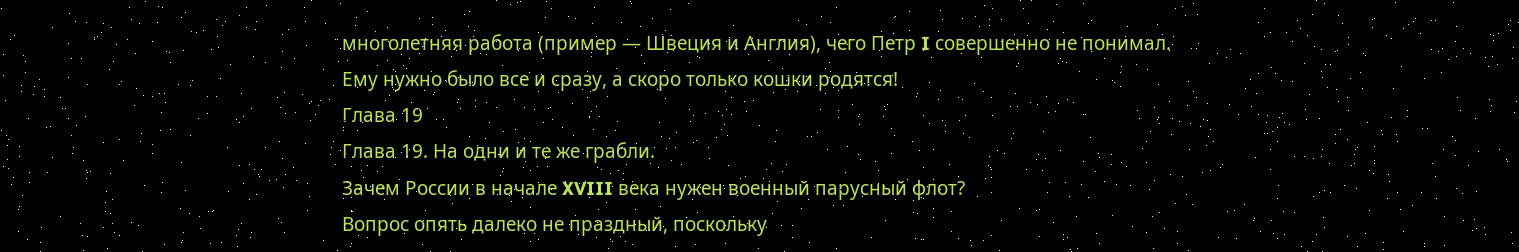многолетняя работа (пример — Швеция и Англия), чего Петр I совершенно не понимал.
Ему нужно было все и сразу, а скоро только кошки родятся!
Глава 19
Глава 19. На одни и те же грабли.
Зачем России в начале XVIII века нужен военный парусный флот?
Вопрос опять далеко не праздный, поскольку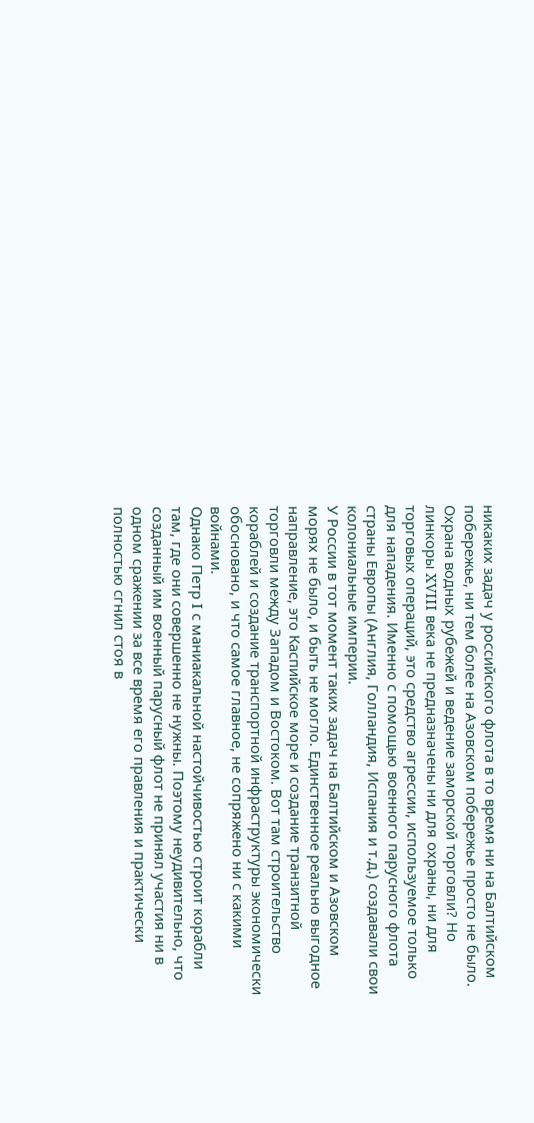никаких задач у российского флота в то время ни на Балтийском побережье, ни тем более на Азовском побережье просто не было. Охрана водных рубежей и ведение заморской торговли? Но линкоры XVIII века не предназначены ни для охраны, ни для торговых операций, это средство агрессии, используемое только для нападения. Именно с помощью военного парусного флота страны Европы (Англия, Голландия, Испания и т.д.) создавали свои колониальные империи.
У России в тот момент таких задач на Балтийском и Азовском морях не было, и быть не могло. Единственное реально выгодное направление, это Каспийское море и создание транзитной торговли между Западом и Востоком. Вот там строительство кораблей и создание транспортной инфраструктуры экономически обосновано, и что самое главное, не сопряжено ни с какими войнами.
Однако Петр I с маниакальной настойчивостью строит корабли там, где они совершенно не нужны. Поэтому неудивительно, что созданный им военный парусный флот не принял участия ни в одном сражении за все время его правления и практически полностью сгнил стоя в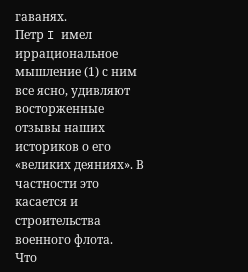гаванях.
Петр I имел иррациональное мышление (1) с ним все ясно, удивляют восторженные отзывы наших историков о его «великих деяниях». В частности это касается и строительства военного флота.
Что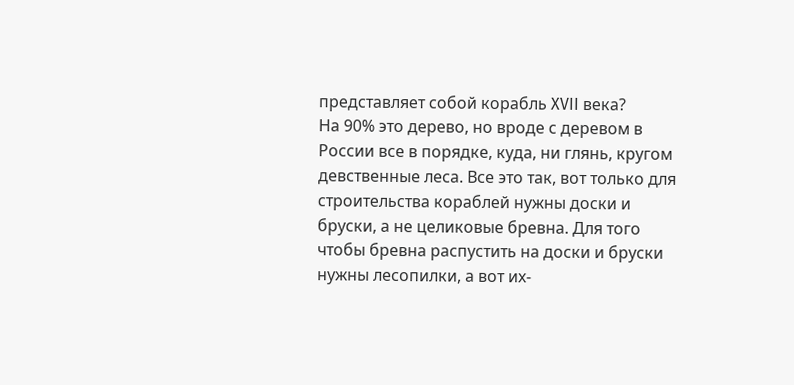представляет собой корабль XVII века?
На 90% это дерево, но вроде с деревом в России все в порядке, куда, ни глянь, кругом девственные леса. Все это так, вот только для строительства кораблей нужны доски и бруски, а не целиковые бревна. Для того чтобы бревна распустить на доски и бруски нужны лесопилки, а вот их-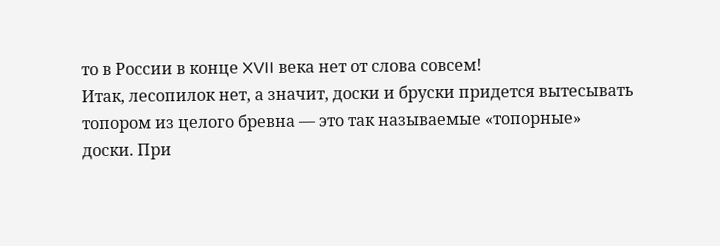то в России в конце XVII века нет от слова совсем!
Итак, лесопилок нет, а значит, доски и бруски придется вытесывать топором из целого бревна — это так называемые «топорные» доски. При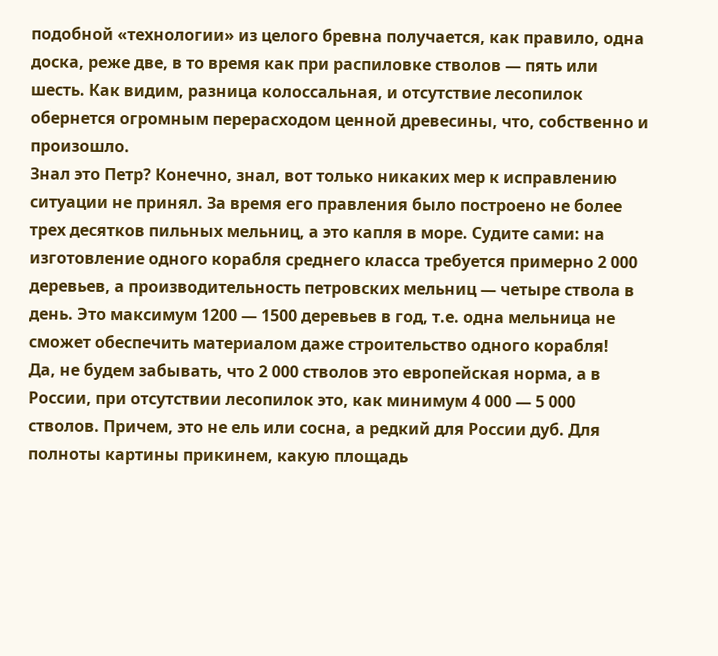подобной «технологии» из целого бревна получается, как правило, одна доска, реже две, в то время как при распиловке стволов — пять или шесть. Как видим, разница колоссальная, и отсутствие лесопилок обернется огромным перерасходом ценной древесины, что, собственно и произошло.
Знал это Петр? Конечно, знал, вот только никаких мер к исправлению ситуации не принял. За время его правления было построено не более трех десятков пильных мельниц, а это капля в море. Судите сами: на изготовление одного корабля среднего класса требуется примерно 2 000 деревьев, а производительность петровских мельниц — четыре ствола в день. Это максимум 1200 — 1500 деревьев в год, т.е. одна мельница не сможет обеспечить материалом даже строительство одного корабля!
Да, не будем забывать, что 2 000 стволов это европейская норма, а в России, при отсутствии лесопилок это, как минимум 4 000 — 5 000 стволов. Причем, это не ель или сосна, а редкий для России дуб. Для полноты картины прикинем, какую площадь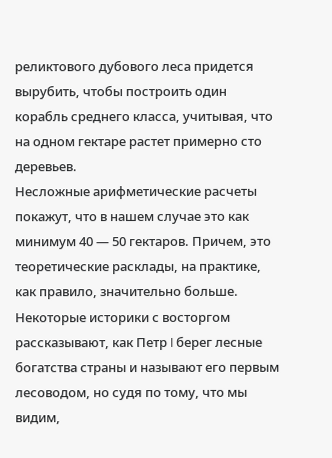реликтового дубового леса придется вырубить, чтобы построить один корабль среднего класса, учитывая, что на одном гектаре растет примерно сто деревьев.
Несложные арифметические расчеты покажут, что в нашем случае это как минимум 40 — 50 гектаров. Причем, это теоретические расклады, на практике, как правило, значительно больше. Некоторые историки с восторгом рассказывают, как Петр I берег лесные богатства страны и называют его первым лесоводом, но судя по тому, что мы видим,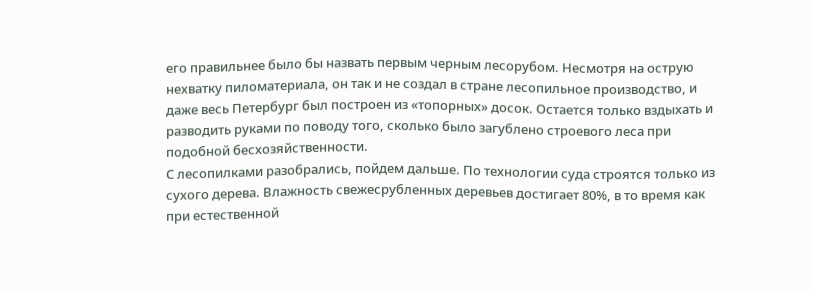его правильнее было бы назвать первым черным лесорубом. Несмотря на острую нехватку пиломатериала, он так и не создал в стране лесопильное производство, и даже весь Петербург был построен из «топорных» досок. Остается только вздыхать и разводить руками по поводу того, сколько было загублено строевого леса при подобной бесхозяйственности.
С лесопилками разобрались, пойдем дальше. По технологии суда строятся только из сухого дерева. Влажность свежесрубленных деревьев достигает 80%, в то время как при естественной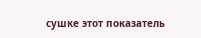сушке этот показатель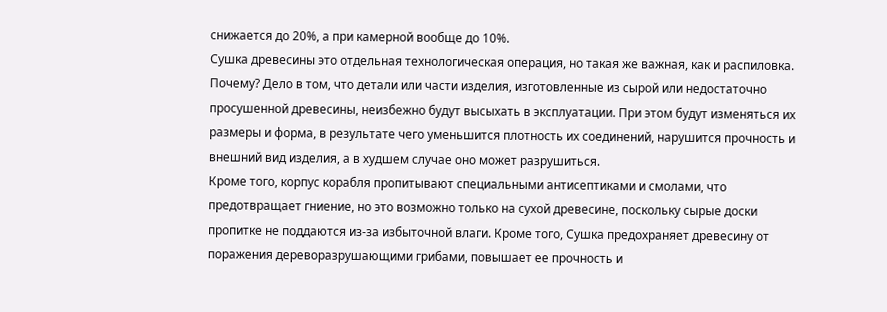снижается до 20%, а при камерной вообще до 10%.
Сушка древесины это отдельная технологическая операция, но такая же важная, как и распиловка. Почему? Дело в том, что детали или части изделия, изготовленные из сырой или недостаточно просушенной древесины, неизбежно будут высыхать в эксплуатации. При этом будут изменяться их размеры и форма, в результате чего уменьшится плотность их соединений, нарушится прочность и внешний вид изделия, а в худшем случае оно может разрушиться.
Кроме того, корпус корабля пропитывают специальными антисептиками и смолами, что предотвращает гниение, но это возможно только на сухой древесине, поскольку сырые доски пропитке не поддаются из-за избыточной влаги. Кроме того, Сушка предохраняет древесину от поражения дереворазрушающими грибами, повышает ее прочность и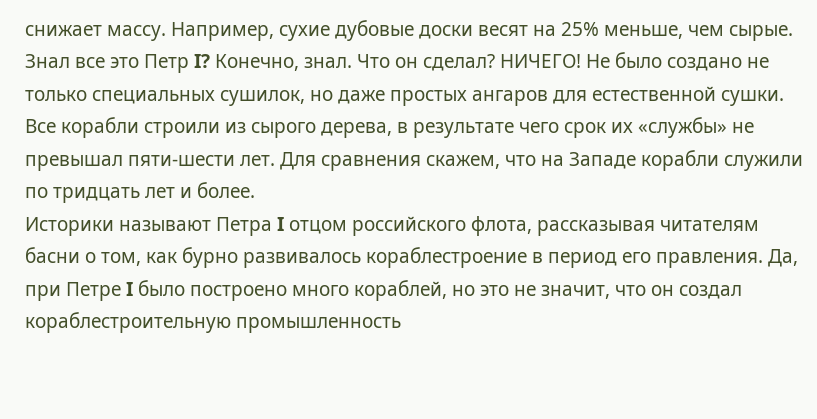снижает массу. Например, сухие дубовые доски весят на 25% меньше, чем сырые.
Знал все это Петр I? Конечно, знал. Что он сделал? НИЧЕГО! Не было создано не только специальных сушилок, но даже простых ангаров для естественной сушки. Все корабли строили из сырого дерева, в результате чего срок их «службы» не превышал пяти-шести лет. Для сравнения скажем, что на Западе корабли служили по тридцать лет и более.
Историки называют Петра I отцом российского флота, рассказывая читателям басни о том, как бурно развивалось кораблестроение в период его правления. Да, при Петре I было построено много кораблей, но это не значит, что он создал кораблестроительную промышленность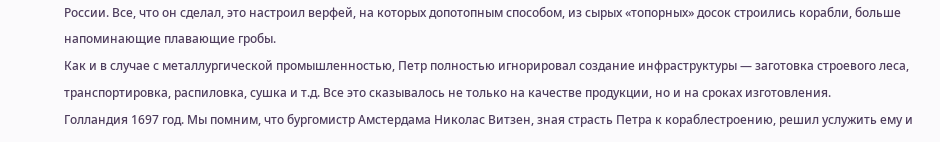России. Все, что он сделал, это настроил верфей, на которых допотопным способом, из сырых «топорных» досок строились корабли, больше напоминающие плавающие гробы.
Как и в случае с металлургической промышленностью, Петр полностью игнорировал создание инфраструктуры — заготовка строевого леса, транспортировка, распиловка, сушка и т.д. Все это сказывалось не только на качестве продукции, но и на сроках изготовления.
Голландия 1697 год. Мы помним, что бургомистр Амстердама Николас Витзен, зная страсть Петра к кораблестроению, решил услужить ему и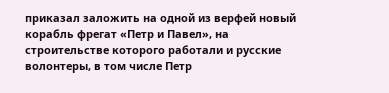приказал заложить на одной из верфей новый корабль фрегат «Петр и Павел», на строительстве которого работали и русские волонтеры, в том числе Петр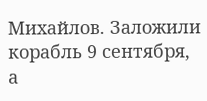Михайлов. Заложили корабль 9 сентября, а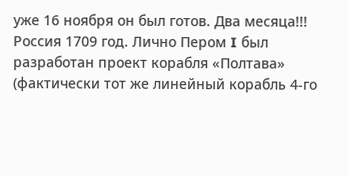уже 16 ноября он был готов. Два месяца!!!
Россия 1709 год. Лично Пером I был разработан проект корабля «Полтава» (фактически тот же линейный корабль 4-го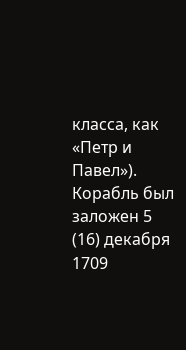класса, как «Петр и Павел»). Корабль был заложен 5 (16) декабря 1709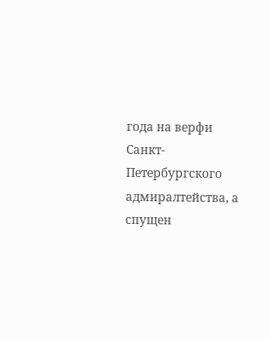года на верфи Санкт-Петербургского адмиралтейства, а спущен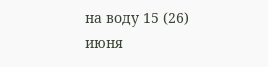на воду 15 (26) июня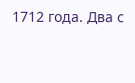1712 года. Два с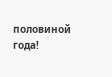половиной года!